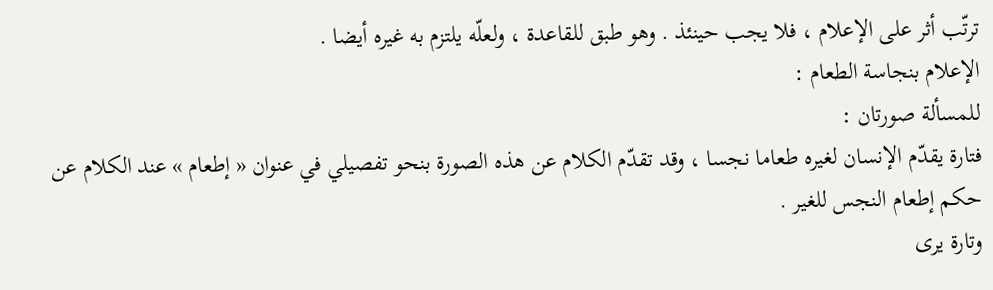ترتّب أثر على الإعلام ، فلا يجب حينئذ . وهو طبق للقاعدة ، ولعلّه يلتزم به غيره أيضا .
الإعلام بنجاسة الطعام :
للمسألة صورتان :
فتارة يقدّم الإنسان لغيره طعاما نجسا ، وقد تقدّم الكلام عن هذه الصورة بنحو تفصيلي في عنوان « إطعام » عند الكلام عن حكم إطعام النجس للغير .
وتارة يرى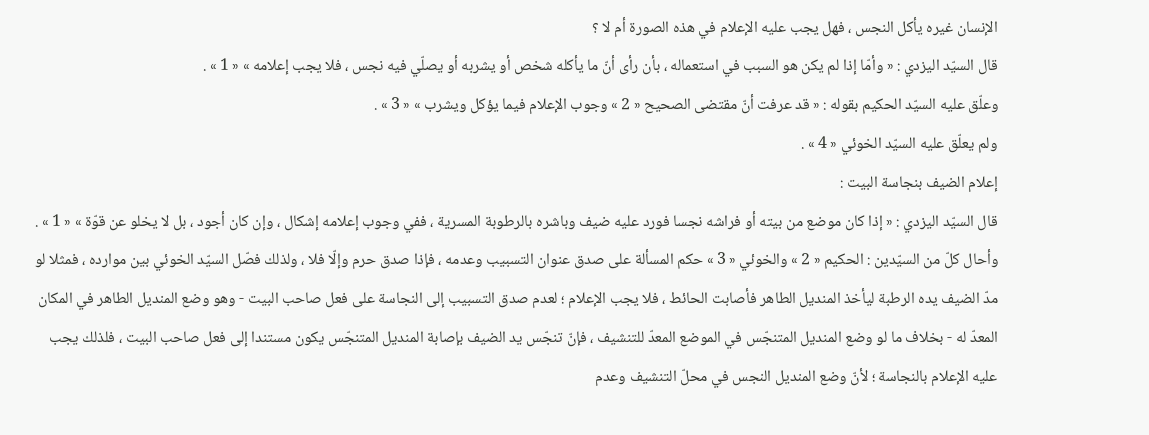الإنسان غيره يأكل النجس ، فهل يجب عليه الإعلام في هذه الصورة أم لا ؟
قال السيّد اليزدي : « وأمّا إذا لم يكن هو السبب في استعماله ، بأن رأى أنّ ما يأكله شخص أو يشربه أو يصلّي فيه نجس ، فلا يجب إعلامه » « 1 » .
وعلّق عليه السيّد الحكيم بقوله : « قد عرفت أنّ مقتضى الصحيح « 2 » وجوب الإعلام فيما يؤكل ويشرب » « 3 » .
ولم يعلّق عليه السيّد الخوئي « 4 » .
إعلام الضيف بنجاسة البيت :
قال السيّد اليزدي : « إذا كان موضع من بيته أو فراشه نجسا فورد عليه ضيف وباشره بالرطوبة المسرية ، ففي وجوب إعلامه إشكال ، وإن كان أجود ، بل لا يخلو عن قوّة » « 1 » .
وأحال كلّ من السيّدين : الحكيم « 2 » والخوئي « 3 » حكم المسألة على صدق عنوان التسبيب وعدمه ، فإذا صدق حرم وإلّا فلا ، ولذلك فصّل السيّد الخوئي بين موارده ، فمثلا لو مدّ الضيف يده الرطبة ليأخذ المنديل الطاهر فأصابت الحائط ، فلا يجب الإعلام ؛ لعدم صدق التسبيب إلى النجاسة على فعل صاحب البيت - وهو وضع المنديل الطاهر في المكان المعدّ له - بخلاف ما لو وضع المنديل المتنجّس في الموضع المعدّ للتنشيف ، فإنّ تنجّس يد الضيف بإصابة المنديل المتنجّس يكون مستندا إلى فعل صاحب البيت ، فلذلك يجب عليه الإعلام بالنجاسة ؛ لأنّ وضع المنديل النجس في محلّ التنشيف وعدم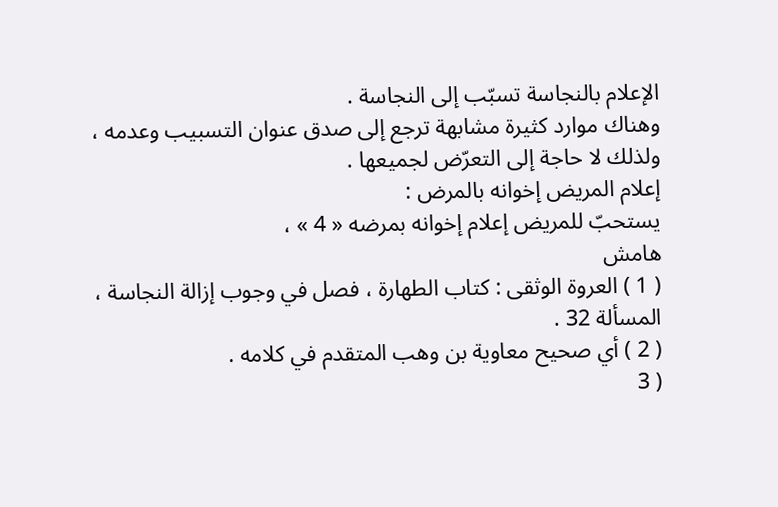الإعلام بالنجاسة تسبّب إلى النجاسة .
وهناك موارد كثيرة مشابهة ترجع إلى صدق عنوان التسبيب وعدمه ، ولذلك لا حاجة إلى التعرّض لجميعها .
إعلام المريض إخوانه بالمرض :
يستحبّ للمريض إعلام إخوانه بمرضه « 4 » ،
هامش
( 1 ) العروة الوثقى : كتاب الطهارة ، فصل في وجوب إزالة النجاسة ، المسألة 32 .
( 2 ) أي صحيح معاوية بن وهب المتقدم في كلامه .
( 3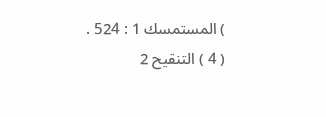) المستمسك 1 : 524 .
( 4 ) التنقيح 2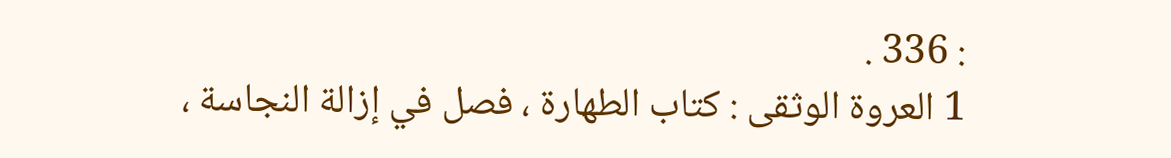: 336 .
1 العروة الوثقى : كتاب الطهارة ، فصل في إزالة النجاسة ،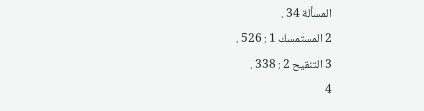المسألة 34 .
2 المستمسك 1 : 526 .
3 التنقيح 2 : 338 .
4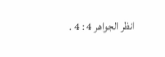انظر الجواهر 4 : 4 .